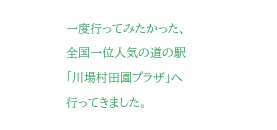一度行ってみたかった、全国一位人気の道の駅「川場村田園プラザ」へ行ってきました。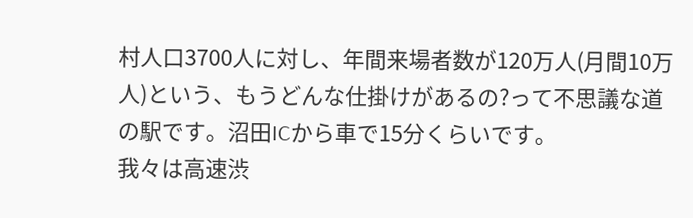村人口3700人に対し、年間来場者数が120万人(月間10万人)という、もうどんな仕掛けがあるの?って不思議な道の駅です。沼田ICから車で15分くらいです。
我々は高速渋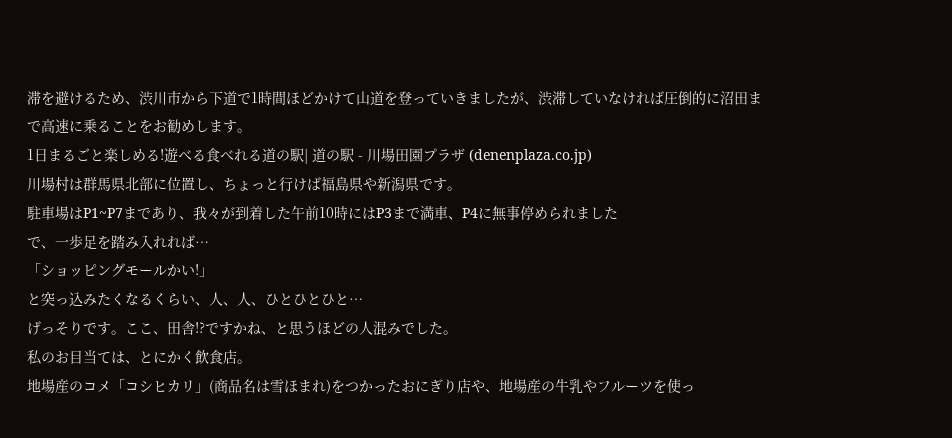滞を避けるため、渋川市から下道で1時間ほどかけて山道を登っていきましたが、渋滞していなければ圧倒的に沼田まで高速に乗ることをお勧めします。
1日まるごと楽しめる!遊べる食べれる道の駅| 道の駅 - 川場田園プラザ (denenplaza.co.jp)
川場村は群馬県北部に位置し、ちょっと行けば福島県や新潟県です。
駐車場はP1~P7まであり、我々が到着した午前10時にはP3まで満車、P4に無事停められました
で、一歩足を踏み入れれば…
「ショッピングモールかい!」
と突っ込みたくなるくらい、人、人、ひとひとひと…
げっそりです。ここ、田舎!?ですかね、と思うほどの人混みでした。
私のお目当ては、とにかく飲食店。
地場産のコメ「コシヒカリ」(商品名は雪ほまれ)をつかったおにぎり店や、地場産の牛乳やフルーツを使っ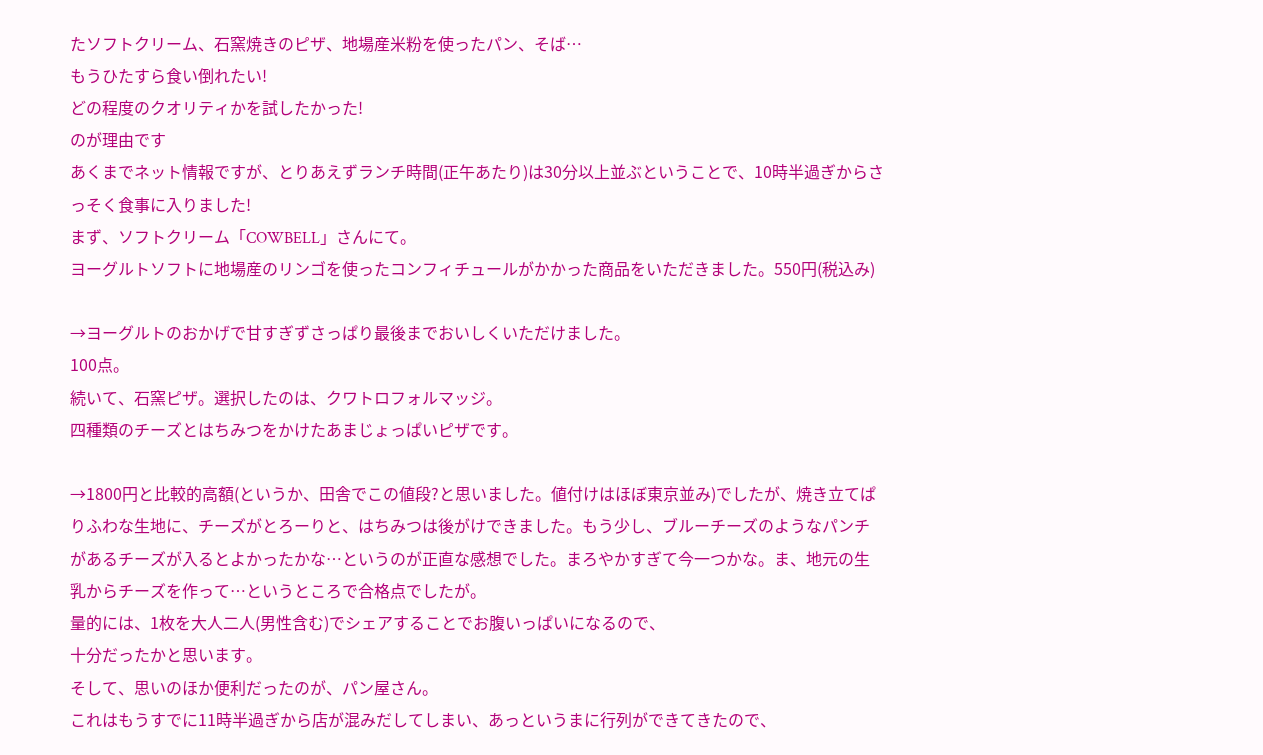たソフトクリーム、石窯焼きのピザ、地場産米粉を使ったパン、そば…
もうひたすら食い倒れたい!
どの程度のクオリティかを試したかった!
のが理由です
あくまでネット情報ですが、とりあえずランチ時間(正午あたり)は30分以上並ぶということで、10時半過ぎからさっそく食事に入りました!
まず、ソフトクリーム「COWBELL」さんにて。
ヨーグルトソフトに地場産のリンゴを使ったコンフィチュールがかかった商品をいただきました。550円(税込み)

→ヨーグルトのおかげで甘すぎずさっぱり最後までおいしくいただけました。
100点。
続いて、石窯ピザ。選択したのは、クワトロフォルマッジ。
四種類のチーズとはちみつをかけたあまじょっぱいピザです。

→1800円と比較的高額(というか、田舎でこの値段?と思いました。値付けはほぼ東京並み)でしたが、焼き立てぱりふわな生地に、チーズがとろーりと、はちみつは後がけできました。もう少し、ブルーチーズのようなパンチがあるチーズが入るとよかったかな…というのが正直な感想でした。まろやかすぎて今一つかな。ま、地元の生乳からチーズを作って…というところで合格点でしたが。
量的には、1枚を大人二人(男性含む)でシェアすることでお腹いっぱいになるので、
十分だったかと思います。
そして、思いのほか便利だったのが、パン屋さん。
これはもうすでに11時半過ぎから店が混みだしてしまい、あっというまに行列ができてきたので、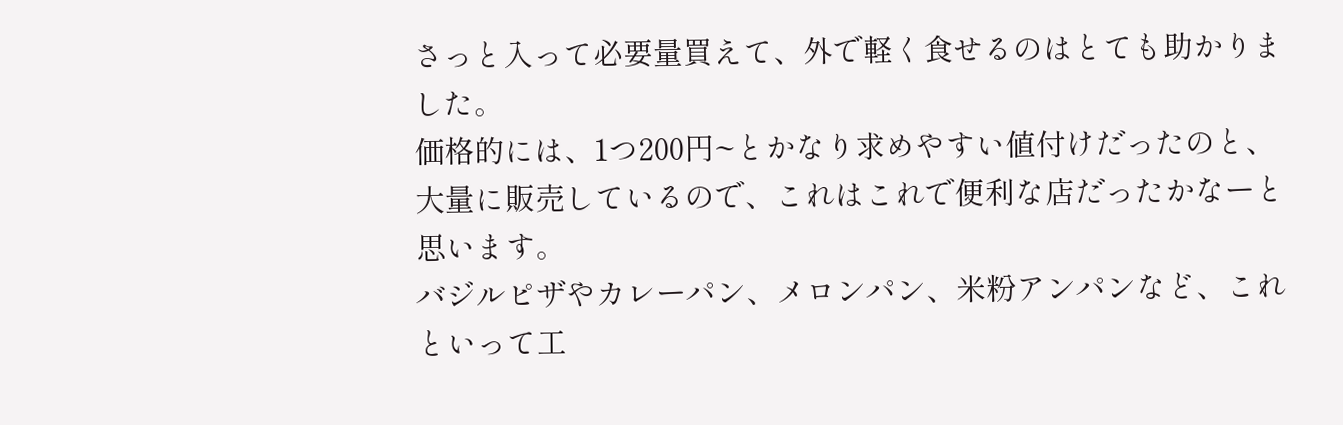さっと入って必要量買えて、外で軽く食せるのはとても助かりました。
価格的には、1つ200円~とかなり求めやすい値付けだったのと、大量に販売しているので、これはこれで便利な店だったかなーと思います。
バジルピザやカレーパン、メロンパン、米粉アンパンなど、これといって工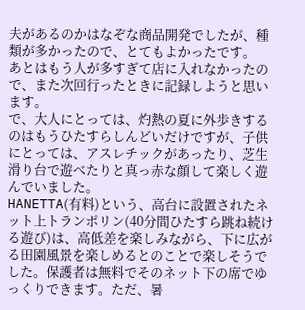夫があるのかはなぞな商品開発でしたが、種類が多かったので、とてもよかったです。
あとはもう人が多すぎて店に入れなかったので、また次回行ったときに記録しようと思います。
で、大人にとっては、灼熱の夏に外歩きするのはもうひたすらしんどいだけですが、子供にとっては、アスレチックがあったり、芝生滑り台で遊べたりと真っ赤な顔して楽しく遊んでいました。
HANETTA(有料)という、高台に設置されたネット上トランポリン(40分間ひたすら跳ね続ける遊び)は、高低差を楽しみながら、下に広がる田園風景を楽しめるとのことで楽しそうでした。保護者は無料でそのネット下の席でゆっくりできます。ただ、暑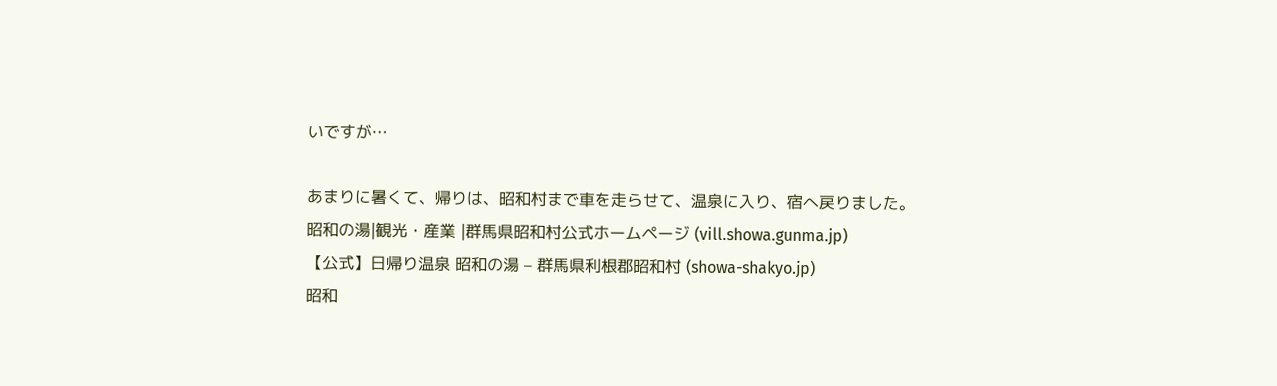いですが…

あまりに暑くて、帰りは、昭和村まで車を走らせて、温泉に入り、宿へ戻りました。
昭和の湯|観光・産業 |群馬県昭和村公式ホームページ (vill.showa.gunma.jp)
【公式】日帰り温泉 昭和の湯 – 群馬県利根郡昭和村 (showa-shakyo.jp)
昭和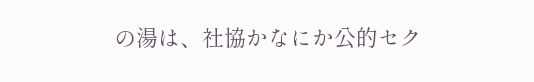の湯は、社協かなにか公的セク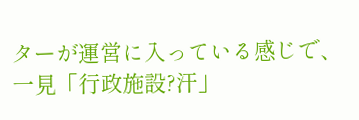ターが運営に入っている感じで、一見「行政施設?汗」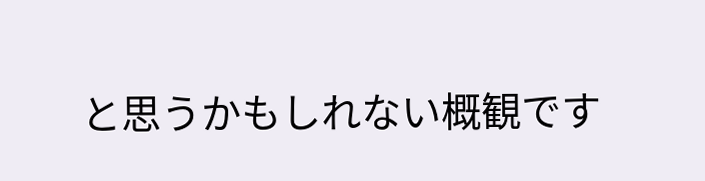と思うかもしれない概観です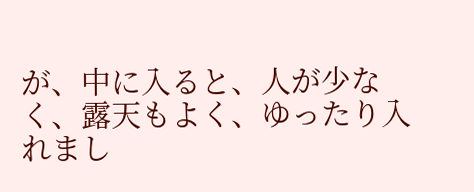が、中に入ると、人が少なく、露天もよく、ゆったり入れまし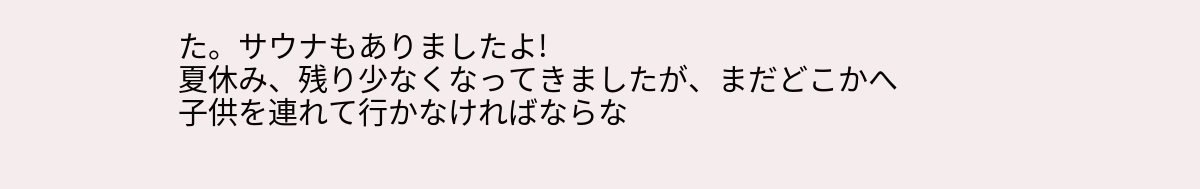た。サウナもありましたよ!
夏休み、残り少なくなってきましたが、まだどこかへ子供を連れて行かなければならな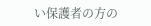い保護者の方の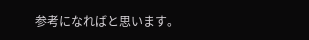参考になればと思います。